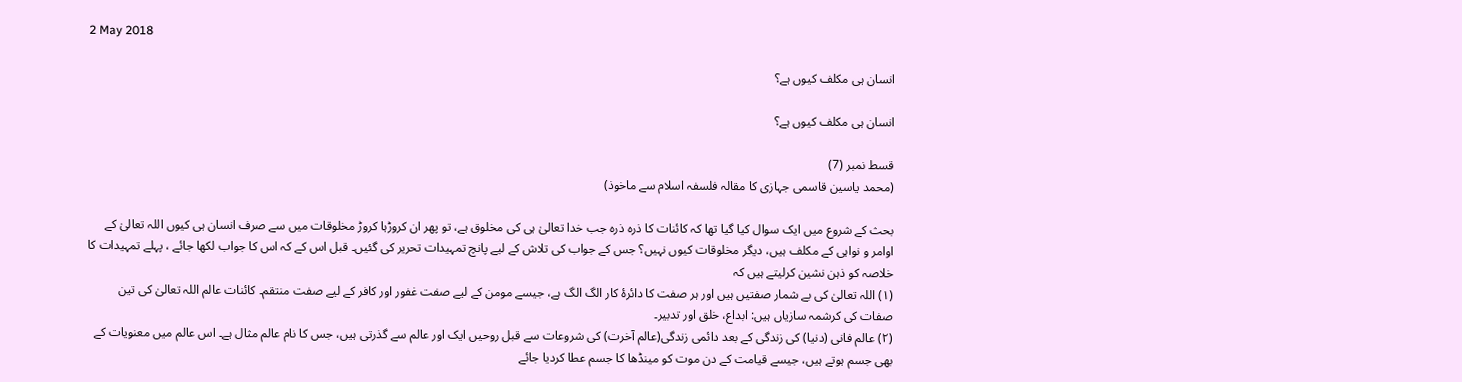2 May 2018

انسان ہی مکلف کیوں ہے؟

انسان ہی مکلف کیوں ہے؟

قسط نمبر (7)
(محمد یاسین قاسمی جہازی کا مقالہ فلسفہ اسلام سے ماخوذ)

بحث کے شروع میں ایک سوال کیا گیا تھا کہ کائنات کا ذرہ ذرہ جب خدا تعالیٰ ہی کی مخلوق ہے، تو پھر ان کروڑہا کروڑ مخلوقات میں سے صرف انسان ہی کیوں اللہ تعالیٰ کے اوامر و نواہی کے مکلف ہیں، دیگر مخلوقات کیوں نہیں؟ جس کے جواب کی تلاش کے لیے پانچ تمہیدات تحریر کی گئیں۔ قبل اس کے کہ اس کا جواب لکھا جائے ، پہلے تمہیدات کا خلاصہ کو ذہن نشین کرلیتے ہیں کہ
(۱) اللہ تعالیٰ کی بے شمار صفتیں ہیں اور ہر صفت کا دائرۂ کار الگ الگ ہے، جیسے مومن کے لیے صفت غفور اور کافر کے لیے صفت منتقم۔ کائنات عالم اللہ تعالیٰ کی تین صفات کی کرشمہ سازیاں ہیں: ابداع، خلق اور تدبیر۔
(۲) عالم فانی (دنیا) کی زندگی کے بعد دائمی زندگی(عالم آخرت) کی شروعات سے قبل روحیں ایک اور عالم سے گذرتی ہیں، جس کا نام عالم مثال ہے۔ اس عالم میں معنویات کے بھی جسم ہوتے ہیں، جیسے قیامت کے دن موت کو مینڈھا کا جسم عطا کردیا جائے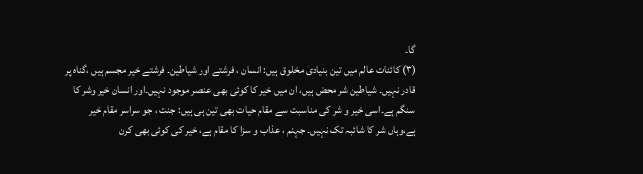گا۔
(۳) کائنات عالم میں تین بنیادی مخلوق ہیں: انسان ، فرشتے اور شیاطین۔ فرشتے خیر مجسم ہیں ،گناہ پر قادر نہیں۔ شیاطین شر محض ہیں، ان میں خیر کا کوئی بھی عنصر موجود نہیں۔اور انسان خیر وشر کا سنگم ہے۔اسی خیر و شر کی مناسبت سے مقام حیات بھی تین ہی ہیں: جنت ، جو سراسر مقام خیر ہے،وہاں شر کا شائبہ تک نہیں۔ جہنم ، عذاب و سزا کا مقام ہے، خیر کی کوئی بھی کرن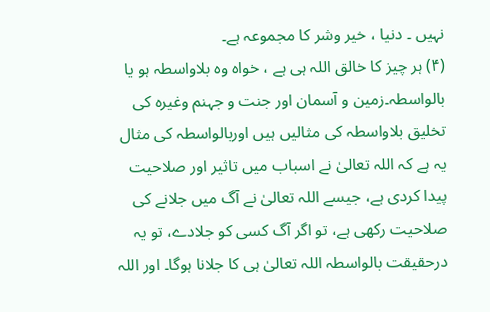نہیں ۔ دنیا ، خیر وشر کا مجموعہ ہے۔
(۴) ہر چیز کا خالق اللہ ہی ہے ، خواہ وہ بلاواسطہ ہو یا بالواسطہ۔زمین و آسمان اور جنت و جہنم وغیرہ کی تخلیق بلاواسطہ کی مثالیں ہیں اوربالواسطہ کی مثال یہ ہے کہ اللہ تعالیٰ نے اسباب میں تاثیر اور صلاحیت پیدا کردی ہے، جیسے اللہ تعالیٰ نے آگ میں جلانے کی صلاحیت رکھی ہے، تو اگر آگ کسی کو جلادے، تو یہ درحقیقت بالواسطہ اللہ تعالیٰ ہی کا جلانا ہوگا۔ اور اللہ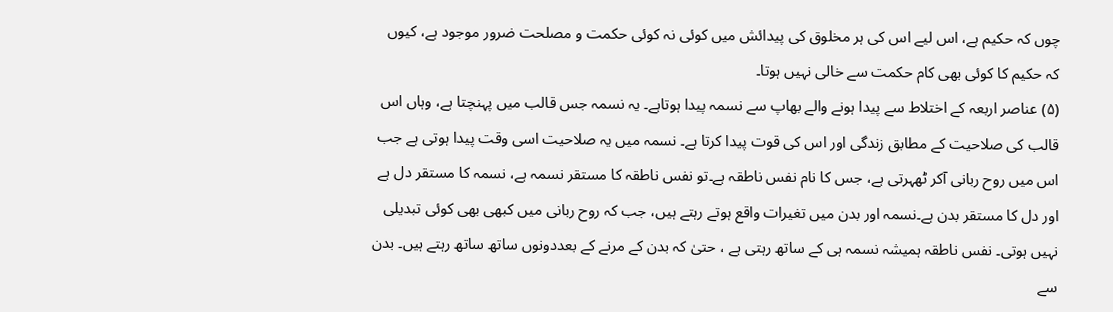چوں کہ حکیم ہے، اس لیے اس کی ہر مخلوق کی پیدائش میں کوئی نہ کوئی حکمت و مصلحت ضرور موجود ہے، کیوں کہ حکیم کا کوئی بھی کام حکمت سے خالی نہیں ہوتا۔
(۵) عناصر اربعہ کے اختلاط سے پیدا ہونے والے بھاپ سے نسمہ پیدا ہوتاہے۔ یہ نسمہ جس قالب میں پہنچتا ہے، وہاں اس قالب کی صلاحیت کے مطابق زندگی اور اس کی قوت پیدا کرتا ہے۔ نسمہ میں یہ صلاحیت اسی وقت پیدا ہوتی ہے جب اس میں روح ربانی آکر ٹھہرتی ہے، جس کا نام نفس ناطقہ ہے۔تو نفس ناطقہ کا مستقر نسمہ ہے، نسمہ کا مستقر دل ہے اور دل کا مستقر بدن ہے۔نسمہ اور بدن میں تغیرات واقع ہوتے رہتے ہیں، جب کہ روح ربانی میں کبھی بھی کوئی تبدیلی نہیں ہوتی۔ نفس ناطقہ ہمیشہ نسمہ ہی کے ساتھ رہتی ہے ، حتیٰ کہ بدن کے مرنے کے بعددونوں ساتھ ساتھ رہتے ہیں۔ بدن سے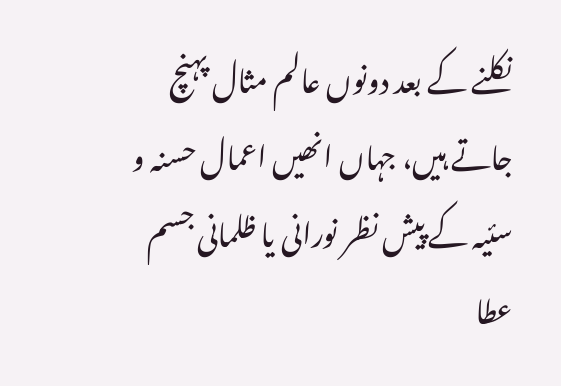نکلنے کے بعد دونوں عالم مثال پہنچ جاتے ہیں، جہاں انھیں اعمال حسنہ و سئیہ کے پیش نظر نورانی یا ظلمانی جسم عطا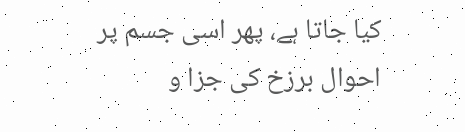کیا جاتا ہے، پھر اسی جسم پر احوال برزخ کی جزا و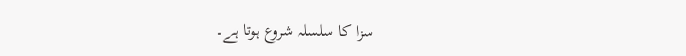سزا کا سلسلہ شروع ہوتا ہے۔